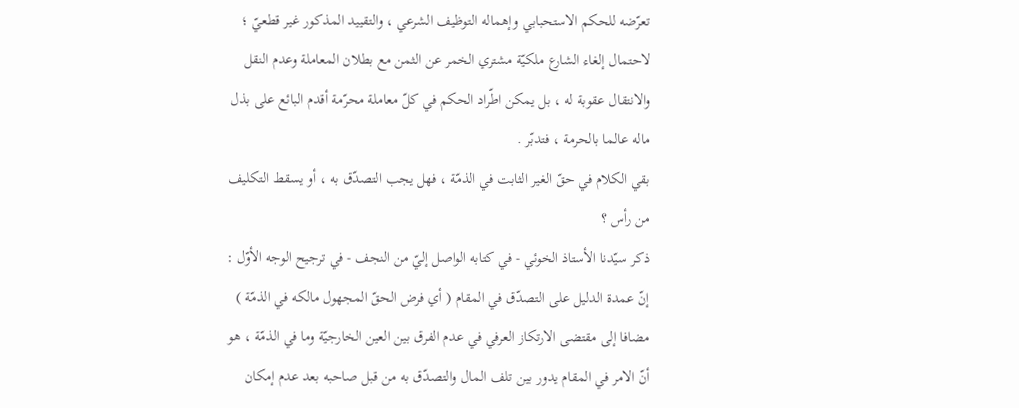تعرّضه للحكم الاستحبابي وإهماله التوظيف الشرعي ، والتقييد المذكور غير قطعيّ ؛ لاحتمال إلغاء الشارع ملكيّة مشتري الخمر عن الثمن مع بطلان المعاملة وعدم النقل والانتقال عقوبة له ، بل يمكن اطّراد الحكم في كلّ معاملة محرّمة أقدم البائع على بذل ماله عالما بالحرمة ، فتدبّر .
بقي الكلام في حقّ الغير الثابت في الذمّة ، فهل يجب التصدّق به ، أو يسقط التكليف من رأس ؟
ذكر سيّدنا الأستاذ الخوئي - في كتابه الواصل إليّ من النجف - في ترجيح الوجه الأوّل :
إنّ عمدة الدليل على التصدّق في المقام ( أي فرض الحقّ المجهول مالكه في الذمّة ) مضافا إلى مقتضى الارتكاز العرفي في عدم الفرق بين العين الخارجيّة وما في الذمّة ، هو أنّ الامر في المقام يدور بين تلف المال والتصدّق به من قبل صاحبه بعد عدم إمكان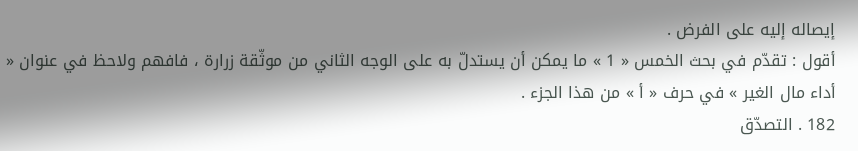إيصاله إليه على الفرض .
أقول : تقدّم في بحث الخمس « 1 » ما يمكن أن يستدلّ به على الوجه الثاني من موثّقة زرارة ، فافهم ولاحظ في عنوان « أداء مال الغير » في حرف « أ » من هذا الجزء .
182 . التصدّق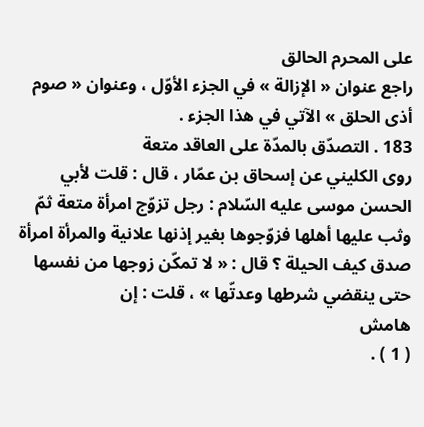على المحرم الحالق
راجع عنوان « الإزالة » في الجزء الأوّل ، وعنوان « صوم أذى الحلق » الآتي في هذا الجزء .
183 . التصدّق بالمدّة على العاقد متعة
روى الكليني عن إسحاق بن عمّار ، قال : قلت لأبي الحسن موسى عليه السّلام : رجل تزوّج امرأة متعة ثمّ وثب عليها أهلها فزوّجوها بغير إذنها علانية والمرأة امرأة صدق كيف الحيلة ؟ قال : « لا تمكّن زوجها من نفسها حتى ينقضي شرطها وعدتّها » ، قلت : إن
هامش
( 1 ) .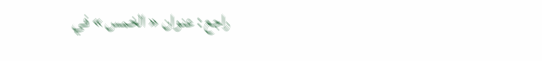راجع : عنوان « الخمس » في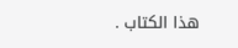هذا الكتاب .